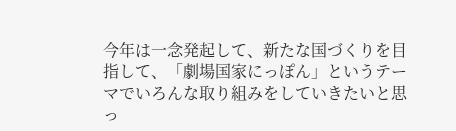今年は一念発起して、新たな国づくりを目指して、「劇場国家にっぽん」というテーマでいろんな取り組みをしていきたいと思っ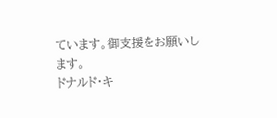ています。御支援をお願いします。
ドナルド・キ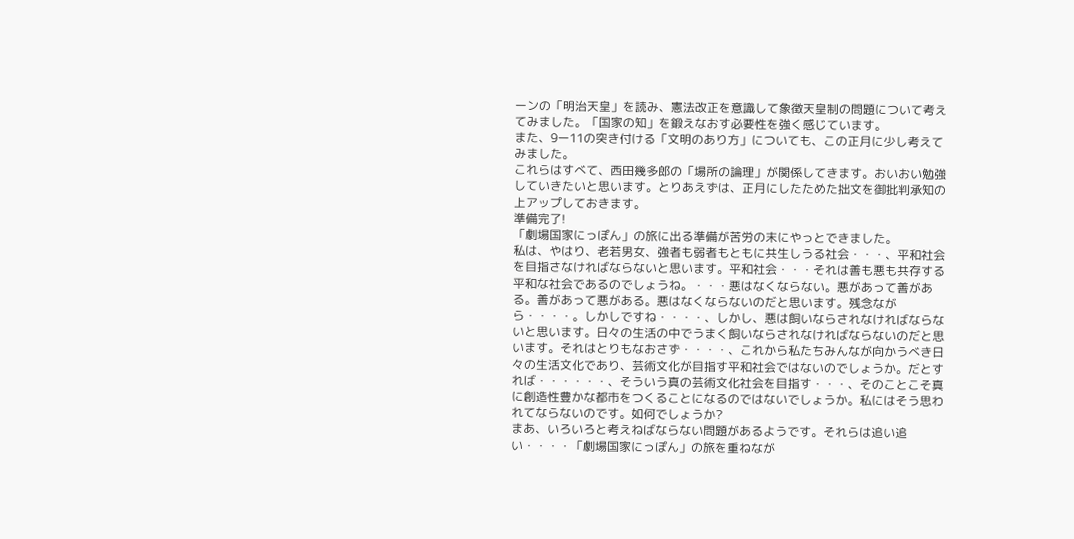ーンの「明治天皇」を読み、憲法改正を意識して象徴天皇制の問題について考えてみました。「国家の知」を鍛えなおす必要性を強く感じています。
また、9ー11の突き付ける「文明のあり方」についても、この正月に少し考えてみました。
これらはすべて、西田幾多郎の「場所の論理」が関係してきます。おいおい勉強していきたいと思います。とりあえずは、正月にしたためた拙文を御批判承知の上アップしておきます。
準備完了!
「劇場国家にっぽん」の旅に出る準備が苦労の末にやっとできました。
私は、やはり、老若男女、強者も弱者もともに共生しうる社会・・・、平和社会を目指さなければならないと思います。平和社会・・・それは善も悪も共存する平和な社会であるのでしょうね。・・・悪はなくならない。悪があって善がある。善があって悪がある。悪はなくならないのだと思います。残念ながら・・・・。しかしですね・・・・、しかし、悪は飼いならされなければならないと思います。日々の生活の中でうまく飼いならされなければならないのだと思います。それはとりもなおさず・・・・、これから私たちみんなが向かうべき日々の生活文化であり、芸術文化が目指す平和社会ではないのでしょうか。だとすれば・・・・・・、そういう真の芸術文化社会を目指す・・・、そのことこそ真に創造性豊かな都市をつくることになるのではないでしょうか。私にはそう思われてならないのです。如何でしょうか?
まあ、いろいろと考えねばならない問題があるようです。それらは追い追い・・・・「劇場国家にっぽん」の旅を重ねなが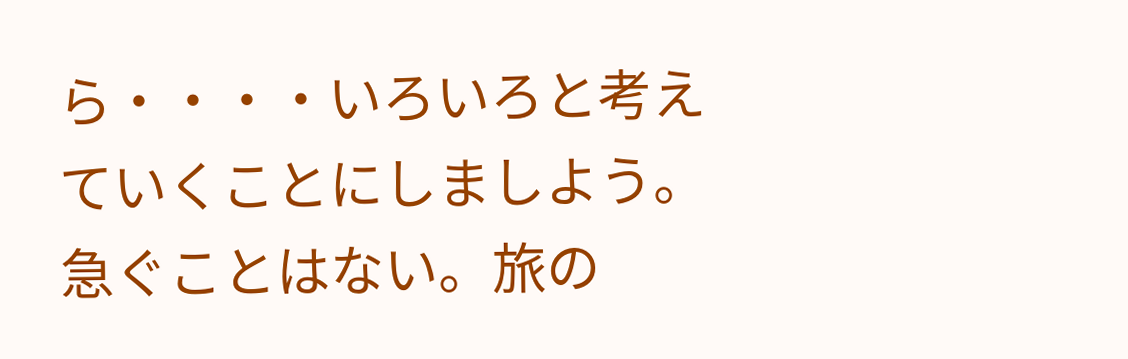ら・・・・いろいろと考えていくことにしましよう。急ぐことはない。旅の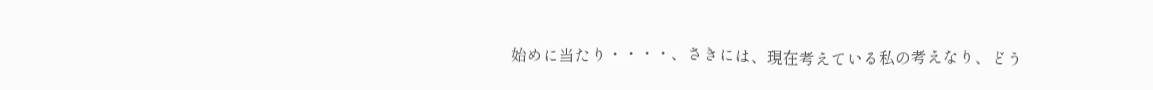始めに当たり・・・・、さきには、現在考えている私の考えなり、どう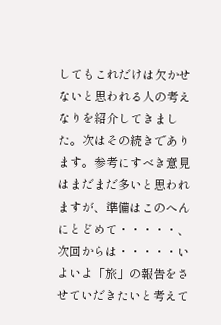してもこれだけは欠かせないと思われる人の考えなりを紹介してきました。次はその続きであります。参考にすべき意見はまだまだ多いと思われますが、準備はこのへんにとどめて・・・・・、次回からは・・・・・いよいよ「旅」の報告をさせていだきたいと考えて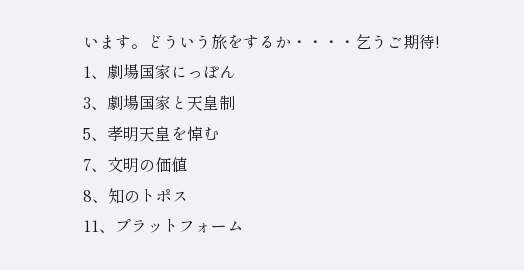います。どういう旅をするか・・・・乞うご期待!
1、劇場国家にっぽん
3、劇場国家と天皇制
5、孝明天皇を悼む
7、文明の価値
8、知のトポス
11、プラットフォーム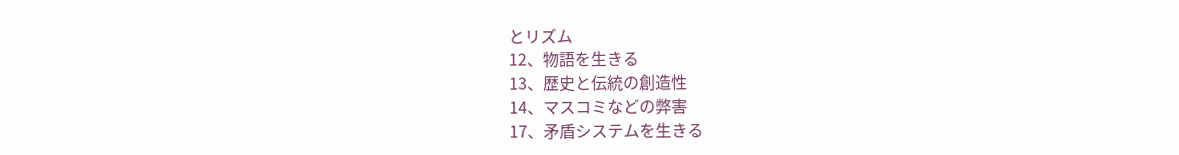とリズム
12、物語を生きる
13、歴史と伝統の創造性
14、マスコミなどの弊害
17、矛盾システムを生きる